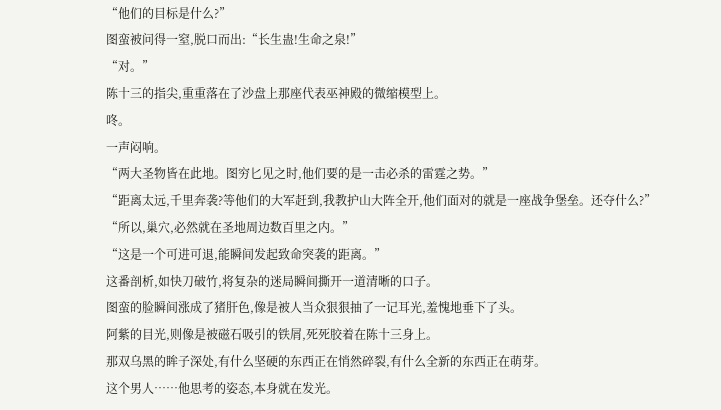“他们的目标是什么?”
图蛮被问得一窒,脱口而出:“长生蛊!生命之泉!”
“对。”
陈十三的指尖,重重落在了沙盘上那座代表巫神殿的微缩模型上。
咚。
一声闷响。
“两大圣物皆在此地。图穷匕见之时,他们要的是一击必杀的雷霆之势。”
“距离太远,千里奔袭?等他们的大军赶到,我教护山大阵全开,他们面对的就是一座战争堡垒。还夺什么?”
“所以,巢穴,必然就在圣地周边数百里之内。”
“这是一个可进可退,能瞬间发起致命突袭的距离。”
这番剖析,如快刀破竹,将复杂的迷局瞬间撕开一道清晰的口子。
图蛮的脸瞬间涨成了猪肝色,像是被人当众狠狠抽了一记耳光,羞愧地垂下了头。
阿紫的目光,则像是被磁石吸引的铁屑,死死胶着在陈十三身上。
那双乌黑的眸子深处,有什么坚硬的东西正在悄然碎裂,有什么全新的东西正在萌芽。
这个男人……他思考的姿态,本身就在发光。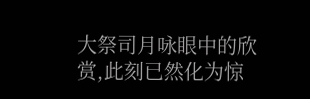大祭司月咏眼中的欣赏,此刻已然化为惊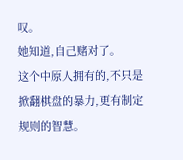叹。
她知道,自己赌对了。
这个中原人拥有的,不只是掀翻棋盘的暴力,更有制定规则的智慧。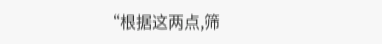“根据这两点,筛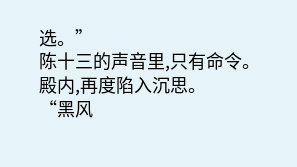选。”
陈十三的声音里,只有命令。
殿内,再度陷入沉思。
“黑风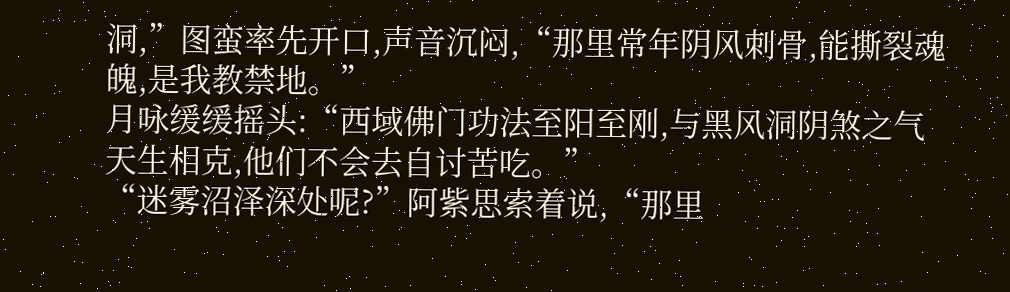洞,”图蛮率先开口,声音沉闷,“那里常年阴风刺骨,能撕裂魂魄,是我教禁地。”
月咏缓缓摇头:“西域佛门功法至阳至刚,与黑风洞阴煞之气天生相克,他们不会去自讨苦吃。”
“迷雾沼泽深处呢?”阿紫思索着说,“那里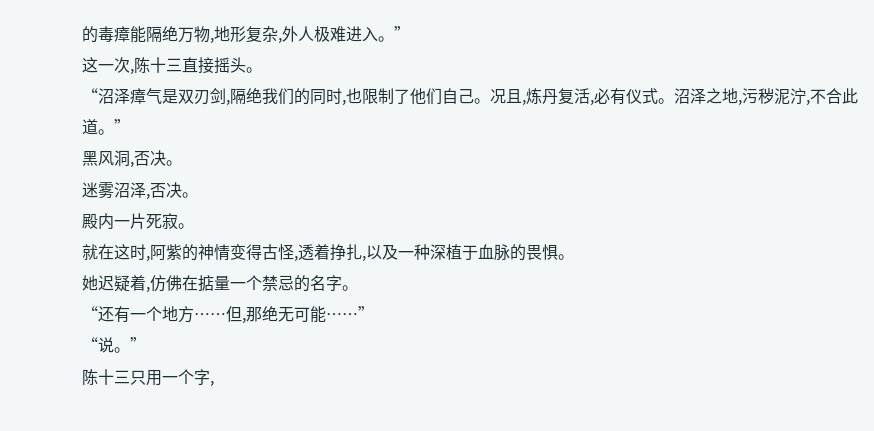的毒瘴能隔绝万物,地形复杂,外人极难进入。”
这一次,陈十三直接摇头。
“沼泽瘴气是双刃剑,隔绝我们的同时,也限制了他们自己。况且,炼丹复活,必有仪式。沼泽之地,污秽泥泞,不合此道。”
黑风洞,否决。
迷雾沼泽,否决。
殿内一片死寂。
就在这时,阿紫的神情变得古怪,透着挣扎,以及一种深植于血脉的畏惧。
她迟疑着,仿佛在掂量一个禁忌的名字。
“还有一个地方……但,那绝无可能……”
“说。”
陈十三只用一个字,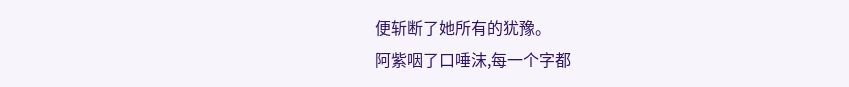便斩断了她所有的犹豫。
阿紫咽了口唾沫,每一个字都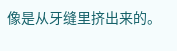像是从牙缝里挤出来的。